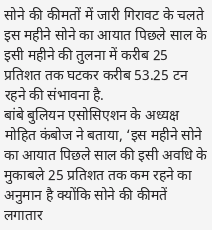सोने की कीमतों में जारी गिरावट के चलते इस महीने सोने का आयात पिछले साल के इसी महीने की तुलना में करीब 25 प्रतिशत तक घटकर करीब 53.25 टन रहने की संभावना है.
बांबे बुलियन एसोसिएशन के अध्यक्ष मोहित कंबोज ने बताया, ‘इस महीने सोने का आयात पिछले साल की इसी अवधि के मुकाबले 25 प्रतिशत तक कम रहने का अनुमान है क्योंकि सोने की कीमतें लगातार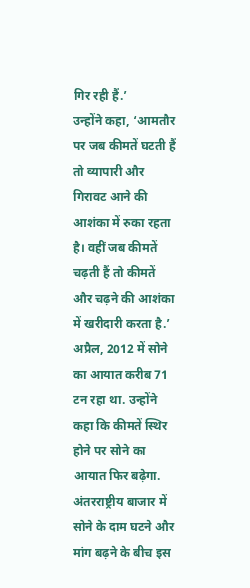गिर रही हैं.’
उन्होंने कहा, ‘आमतौर पर जब कीमतें घटती हैं तो व्यापारी और गिरावट आने की आशंका में रुका रहता है। वहीं जब कीमतें चढ़ती हैं तो कीमतें और चढ़ने की आशंका में खरीदारी करता है.’
अप्रैल, 2012 में सोने का आयात करीब 71 टन रहा था. उन्होंने कहा कि कीमतें स्थिर होने पर सोने का आयात फिर बढ़ेगा.
अंतरराष्ट्रीय बाजार में सोने के दाम घटने और मांग बढ़ने के बीच इस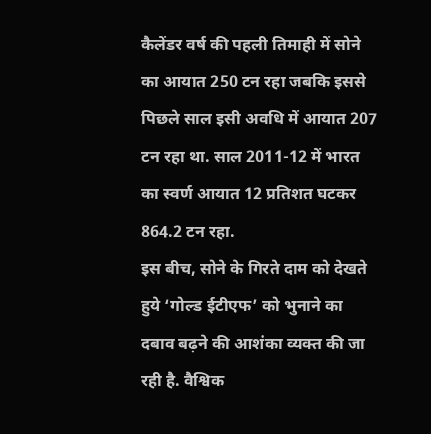कैलेंडर वर्ष की पहली तिमाही में सोने का आयात 250 टन रहा जबकि इससे पिछले साल इसी अवधि में आयात 207 टन रहा था. साल 2011-12 में भारत का स्वर्ण आयात 12 प्रतिशत घटकर 864.2 टन रहा.
इस बीच, सोने के गिरते दाम को देखते हुये ‘गोल्ड ईटीएफ’ को भुनाने का दबाव बढ़ने की आशंका व्यक्त की जा रही है. वैश्विक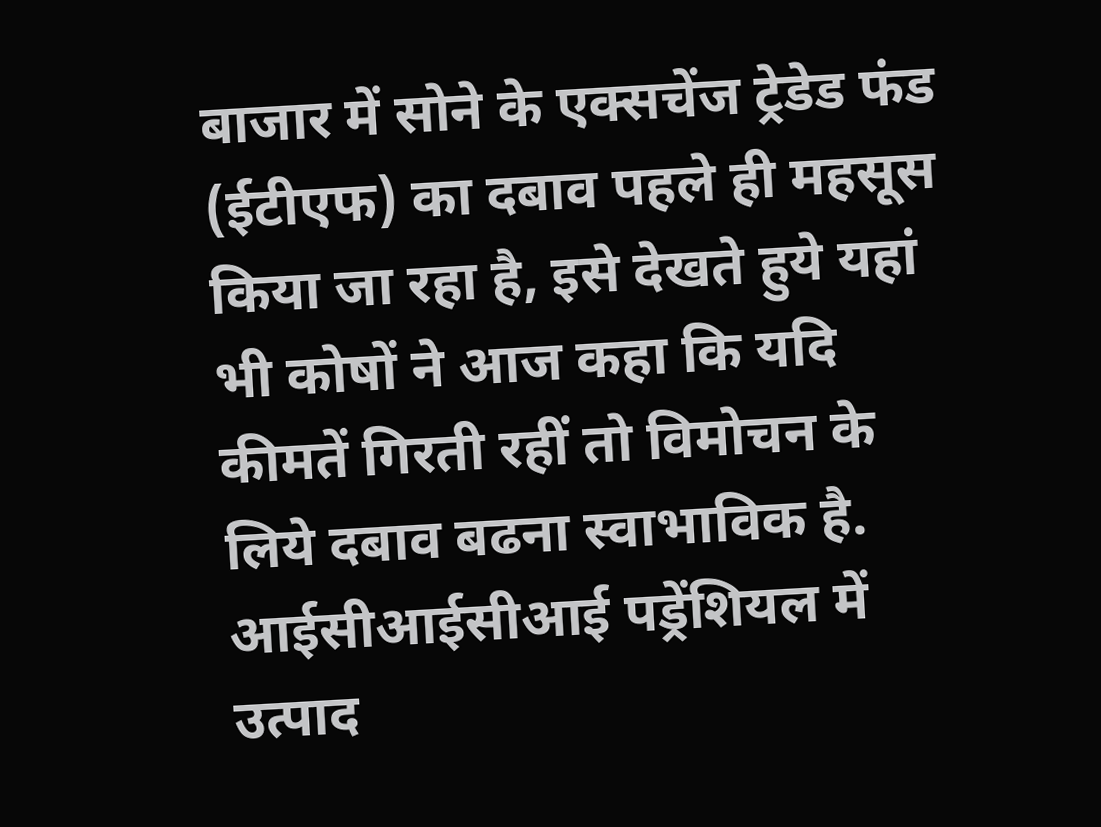बाजार में सोने के एक्सचेंज ट्रेडेड फंड (ईटीएफ) का दबाव पहले ही महसूस किया जा रहा है, इसे देखते हुये यहां भी कोषों ने आज कहा कि यदि कीमतें गिरती रहीं तो विमोचन के लिये दबाव बढना स्वाभाविक है.
आईसीआईसीआई पड्रेंशियल में उत्पाद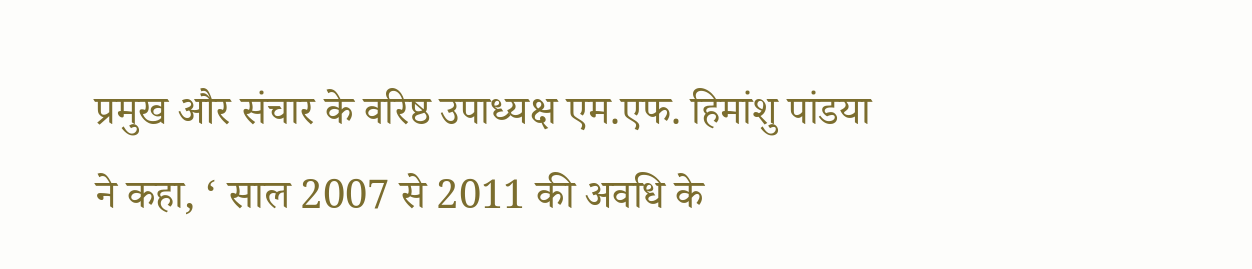प्रमुख और संचार के वरिष्ठ उपाध्यक्ष एम.एफ. हिमांशु पांडया ने कहा, ‘ साल 2007 से 2011 की अवधि के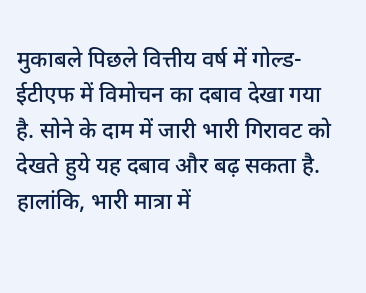मुकाबले पिछले वित्तीय वर्ष में गोल्ड-ईटीएफ में विमोचन का दबाव देखा गया है. सोने के दाम में जारी भारी गिरावट को देखते हुये यह दबाव और बढ़ सकता है.
हालांकि, भारी मात्रा में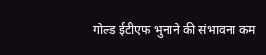गोल्ड ईटीएफ भुनाने की संभावना कम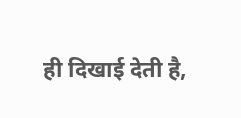ही दिखाई देती है,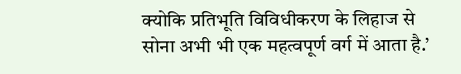क्योकि प्रतिभूति विविधीकरण के लिहाज से सोना अभी भी एक महत्वपूर्ण वर्ग में आता है.’